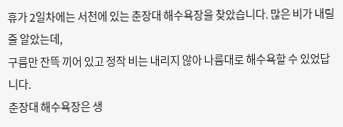휴가 2일차에는 서천에 있는 춘장대 해수욕장을 찾았습니다. 많은 비가 내릴 줄 알았는데,
구름만 잔뜩 끼어 있고 정작 비는 내리지 않아 나름대로 해수욕할 수 있었답니다.
춘장대 해수욕장은 생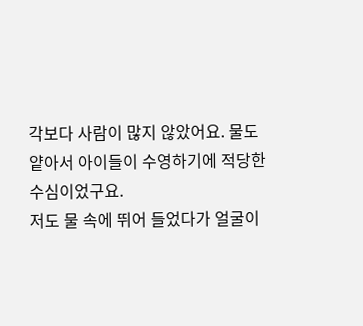각보다 사람이 많지 않았어요. 물도 얕아서 아이들이 수영하기에 적당한 수심이었구요.
저도 물 속에 뛰어 들었다가 얼굴이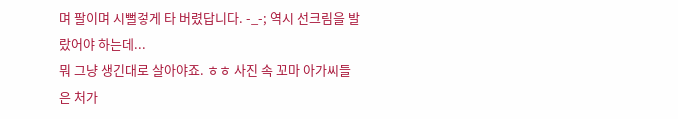며 팔이며 시뻘겋게 타 버렸답니다. -_-; 역시 선크림을 발랐어야 하는데...
뭐 그냥 생긴대로 살아야죠. ㅎㅎ 사진 속 꼬마 아가씨들은 처가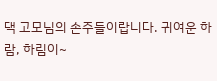댁 고모님의 손주들이랍니다. 귀여운 하람, 하림이~